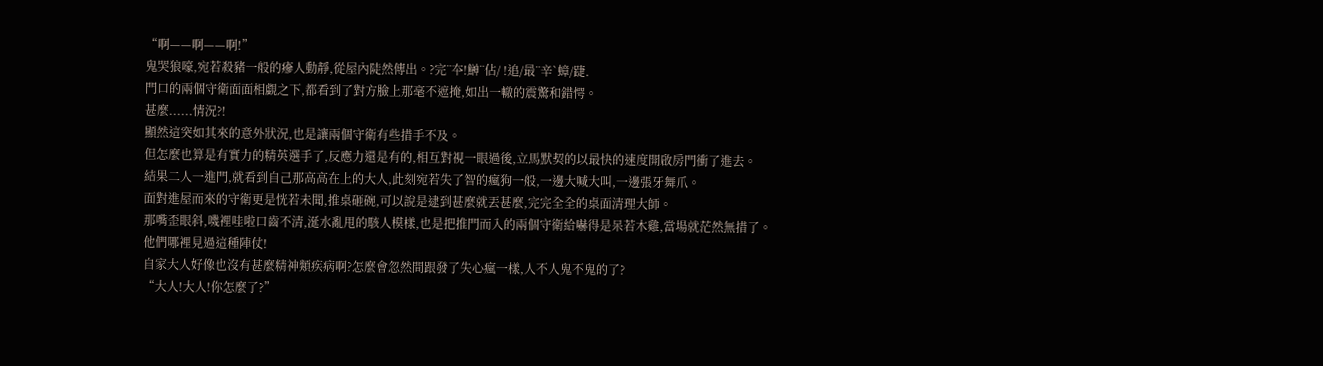“啊——啊——啊!”
鬼哭狼嚎,宛若殺豬一般的瘮人動靜,從屋內陡然傳出。?完¨夲!鰰¨佔/ !追/最¨辛`蟑/踕.
門口的兩個守衛面面相覷之下,都看到了對方臉上那毫不遮掩,如出一轍的震驚和錯愕。
甚麼......情況?!
顯然這突如其來的意外狀況,也是讓兩個守衛有些措手不及。
但怎麼也算是有實力的精英選手了,反應力還是有的,相互對視一眼過後,立馬默契的以最快的速度開啟房門衝了進去。
結果二人一進門,就看到自己那高高在上的大人,此刻宛若失了智的瘋狗一般,一邊大喊大叫,一邊張牙舞爪。
面對進屋而來的守衛更是恍若未聞,推桌砸碗,可以說是逮到甚麼就丟甚麼,完完全全的桌面清理大師。
那嘴歪眼斜,嘰裡哇啦口齒不清,涎水亂甩的駭人模樣,也是把推門而入的兩個守衛給嚇得是呆若木雞,當場就茫然無措了。
他們哪裡見過這種陣仗!
自家大人好像也沒有甚麼精神類疾病啊?怎麼會忽然間跟發了失心瘋一樣,人不人鬼不鬼的了?
“大人!大人!你怎麼了?”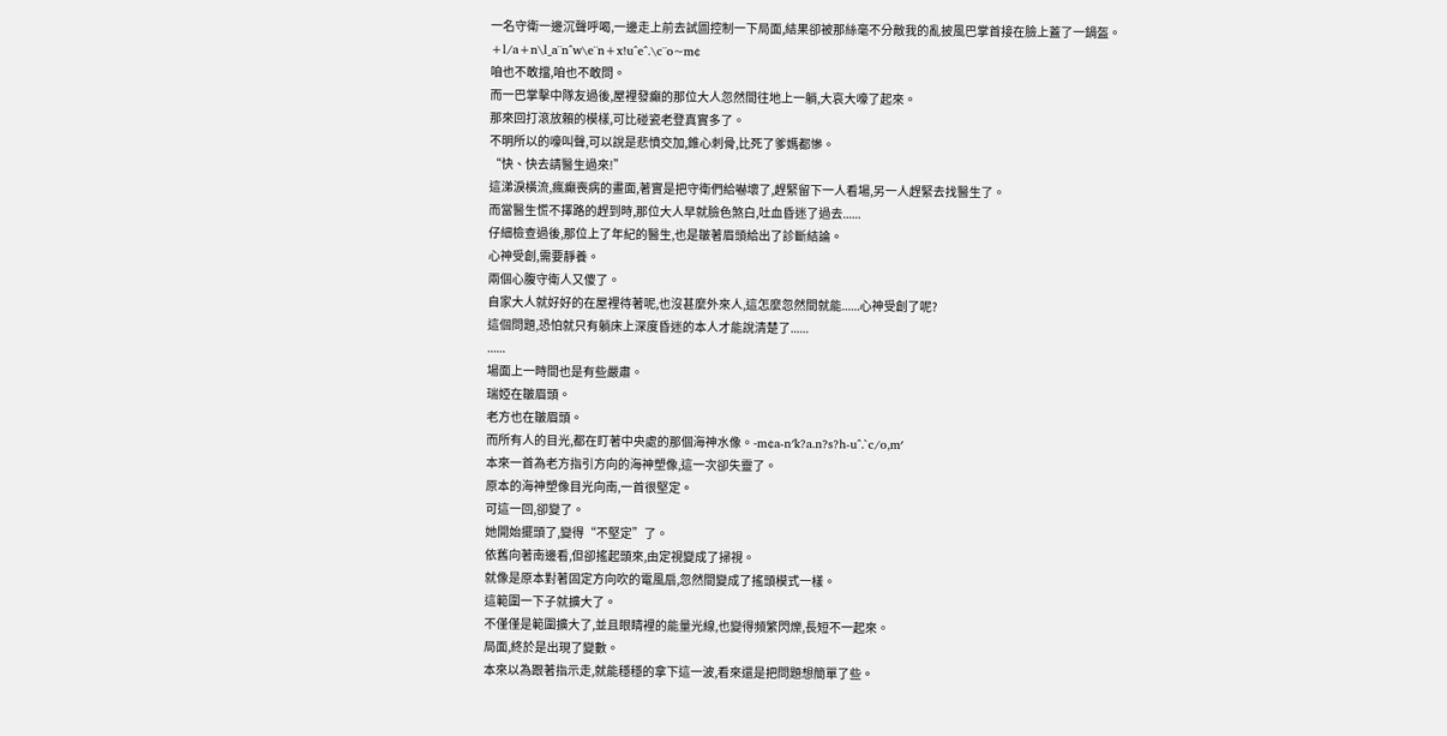一名守衛一邊沉聲呼喝,一邊走上前去試圖控制一下局面,結果卻被那絲毫不分敵我的亂披風巴掌首接在臉上蓋了一鍋盔。+l/a+n\l_a¨n^w\e¨n+x!u^e^.\c¨o~m¢
咱也不敢擋,咱也不敢問。
而一巴掌擊中隊友過後,屋裡發癲的那位大人忽然間往地上一躺,大哀大嚎了起來。
那來回打滾放賴的模樣,可比碰瓷老登真實多了。
不明所以的嚎叫聲,可以說是悲憤交加,錐心刺骨,比死了爹媽都慘。
“快、快去請醫生過來!”
這涕淚橫流,瘋癲喪病的畫面,著實是把守衛們給嚇壞了,趕緊留下一人看場,另一人趕緊去找醫生了。
而當醫生慌不擇路的趕到時,那位大人早就臉色煞白,吐血昏迷了過去......
仔細檢查過後,那位上了年紀的醫生,也是皺著眉頭給出了診斷結論。
心神受創,需要靜養。
兩個心腹守衛人又傻了。
自家大人就好好的在屋裡待著呢,也沒甚麼外來人,這怎麼忽然間就能......心神受創了呢?
這個問題,恐怕就只有躺床上深度昏迷的本人才能說清楚了......
......
場面上一時間也是有些嚴肅。
瑞婭在皺眉頭。
老方也在皺眉頭。
而所有人的目光,都在盯著中央處的那個海神水像。-m¢a-n′k?a.n?s?h-u^.`c/o,m′
本來一首為老方指引方向的海神塑像,這一次卻失靈了。
原本的海神塑像目光向南,一首很堅定。
可這一回,卻變了。
她開始擺頭了,變得“不堅定”了。
依舊向著南邊看,但卻搖起頭來,由定視變成了掃視。
就像是原本對著固定方向吹的電風扇,忽然間變成了搖頭模式一樣。
這範圍一下子就擴大了。
不僅僅是範圍擴大了,並且眼睛裡的能量光線,也變得頻繁閃爍,長短不一起來。
局面,終於是出現了變數。
本來以為跟著指示走,就能穩穩的拿下這一波,看來還是把問題想簡單了些。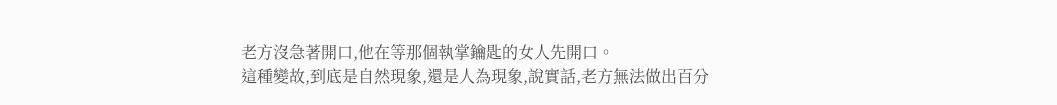老方沒急著開口,他在等那個執掌鑰匙的女人先開口。
這種變故,到底是自然現象,還是人為現象,說實話,老方無法做出百分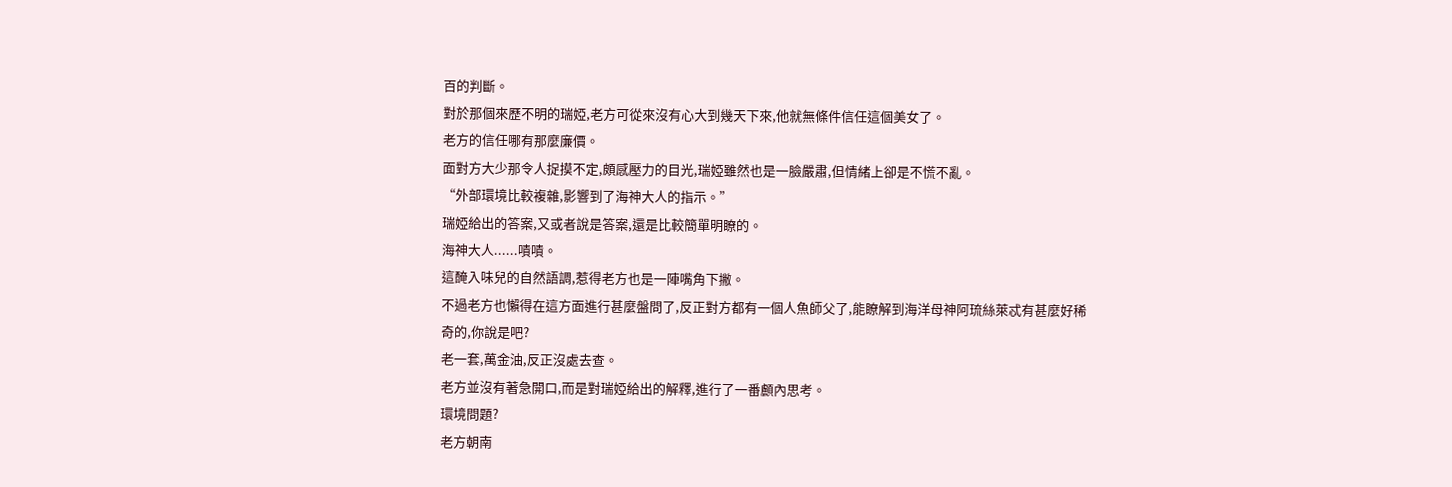百的判斷。
對於那個來歷不明的瑞婭,老方可從來沒有心大到幾天下來,他就無條件信任這個美女了。
老方的信任哪有那麼廉價。
面對方大少那令人捉摸不定,頗感壓力的目光,瑞婭雖然也是一臉嚴肅,但情緒上卻是不慌不亂。
“外部環境比較複雜,影響到了海神大人的指示。”
瑞婭給出的答案,又或者說是答案,還是比較簡單明瞭的。
海神大人......嘖嘖。
這醃入味兒的自然語調,惹得老方也是一陣嘴角下撇。
不過老方也懶得在這方面進行甚麼盤問了,反正對方都有一個人魚師父了,能瞭解到海洋母神阿琉絲萊忒有甚麼好稀奇的,你說是吧?
老一套,萬金油,反正沒處去查。
老方並沒有著急開口,而是對瑞婭給出的解釋,進行了一番顱內思考。
環境問題?
老方朝南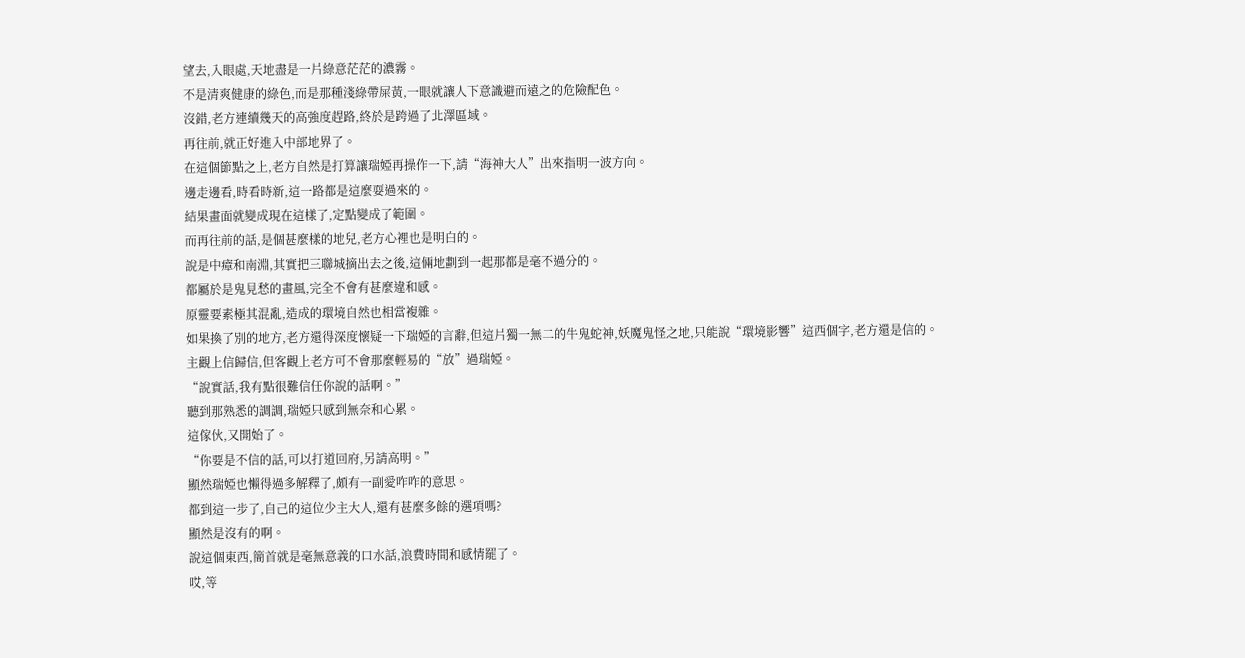望去,入眼處,天地盡是一片綠意茫茫的濃霧。
不是清爽健康的綠色,而是那種淺綠帶屎黃,一眼就讓人下意識避而遠之的危險配色。
沒錯,老方連續幾天的高強度趕路,終於是跨過了北澤區域。
再往前,就正好進入中部地界了。
在這個節點之上,老方自然是打算讓瑞婭再操作一下,請“海神大人”出來指明一波方向。
邊走邊看,時看時新,這一路都是這麼耍過來的。
結果畫面就變成現在這樣了,定點變成了範圍。
而再往前的話,是個甚麼樣的地兒,老方心裡也是明白的。
說是中瘴和南淵,其實把三聯城摘出去之後,這倆地劃到一起那都是毫不過分的。
都屬於是鬼見愁的畫風,完全不會有甚麼違和感。
原靈要素極其混亂,造成的環境自然也相當複雜。
如果換了別的地方,老方還得深度懷疑一下瑞婭的言辭,但這片獨一無二的牛鬼蛇神,妖魔鬼怪之地,只能說“環境影響”這西個字,老方還是信的。
主觀上信歸信,但客觀上老方可不會那麼輕易的“放”過瑞婭。
“說實話,我有點很難信任你說的話啊。”
聽到那熟悉的調調,瑞婭只感到無奈和心累。
這傢伙,又開始了。
“你要是不信的話,可以打道回府,另請高明。”
顯然瑞婭也懶得過多解釋了,頗有一副愛咋咋的意思。
都到這一步了,自己的這位少主大人,還有甚麼多餘的選項嗎?
顯然是沒有的啊。
說這個東西,簡首就是毫無意義的口水話,浪費時間和感情罷了。
哎,等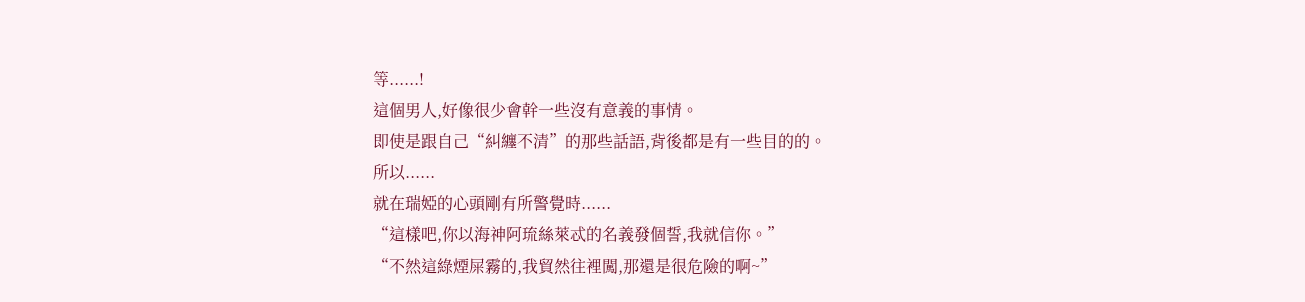等......!
這個男人,好像很少會幹一些沒有意義的事情。
即使是跟自己“糾纏不清”的那些話語,背後都是有一些目的的。
所以......
就在瑞婭的心頭剛有所警覺時......
“這樣吧,你以海神阿琉絲萊忒的名義發個誓,我就信你。”
“不然這綠煙屎霧的,我貿然往裡闖,那還是很危險的啊~”